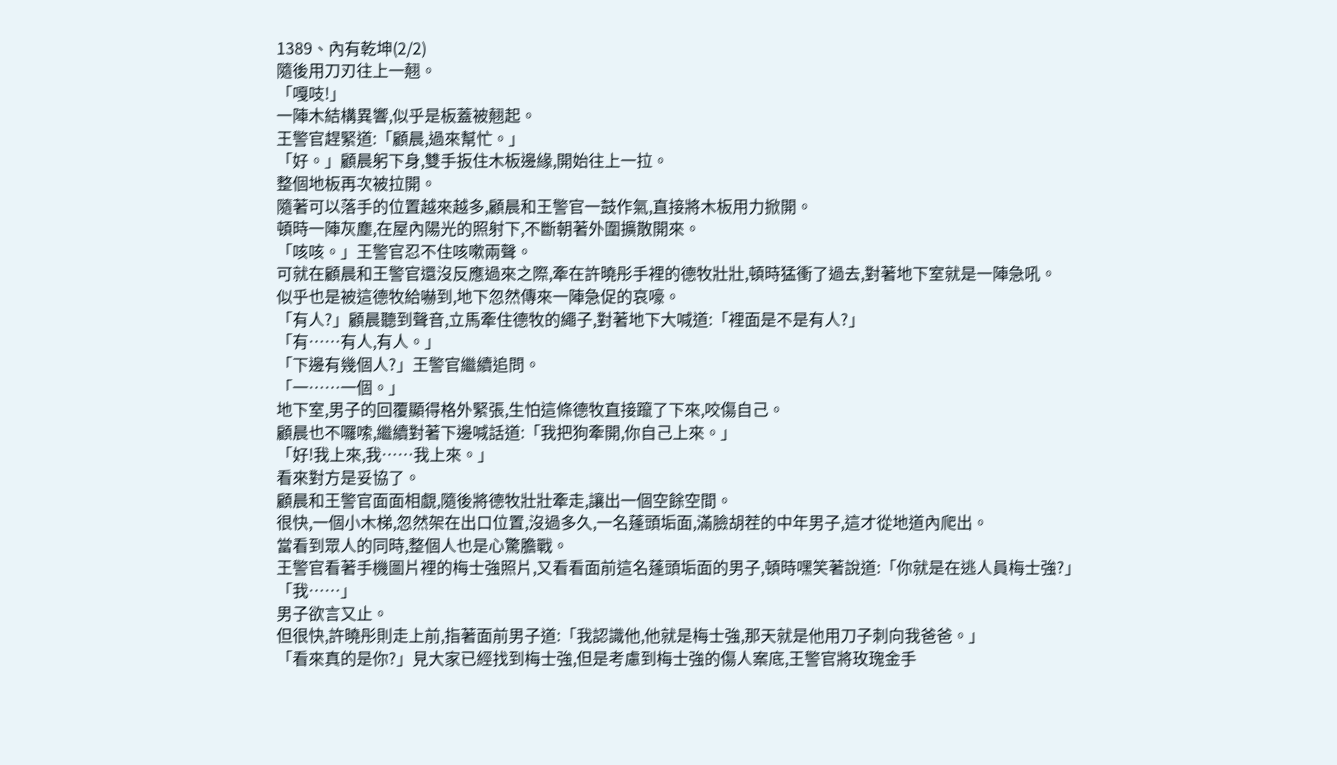1389、內有乾坤(2/2)
隨後用刀刃往上一翹。
「嘎吱!」
一陣木結構異響,似乎是板蓋被翹起。
王警官趕緊道:「顧晨,過來幫忙。」
「好。」顧晨躬下身,雙手扳住木板邊緣,開始往上一拉。
整個地板再次被拉開。
隨著可以落手的位置越來越多,顧晨和王警官一鼓作氣,直接將木板用力掀開。
頓時一陣灰塵,在屋內陽光的照射下,不斷朝著外圍擴散開來。
「咳咳。」王警官忍不住咳嗽兩聲。
可就在顧晨和王警官還沒反應過來之際,牽在許曉彤手裡的德牧壯壯,頓時猛衝了過去,對著地下室就是一陣急吼。
似乎也是被這德牧給嚇到,地下忽然傳來一陣急促的哀嚎。
「有人?」顧晨聽到聲音,立馬牽住德牧的繩子,對著地下大喊道:「裡面是不是有人?」
「有……有人,有人。」
「下邊有幾個人?」王警官繼續追問。
「一……一個。」
地下室,男子的回覆顯得格外緊張,生怕這條德牧直接躥了下來,咬傷自己。
顧晨也不囉嗦,繼續對著下邊喊話道:「我把狗牽開,你自己上來。」
「好!我上來,我……我上來。」
看來對方是妥協了。
顧晨和王警官面面相覷,隨後將德牧壯壯牽走,讓出一個空餘空間。
很快,一個小木梯,忽然架在出口位置,沒過多久,一名蓬頭垢面,滿臉胡茬的中年男子,這才從地道內爬出。
當看到眾人的同時,整個人也是心驚膽戰。
王警官看著手機圖片裡的梅士強照片,又看看面前這名蓬頭垢面的男子,頓時嘿笑著說道:「你就是在逃人員梅士強?」
「我……」
男子欲言又止。
但很快,許曉彤則走上前,指著面前男子道:「我認識他,他就是梅士強,那天就是他用刀子刺向我爸爸。」
「看來真的是你?」見大家已經找到梅士強,但是考慮到梅士強的傷人案底,王警官將玫瑰金手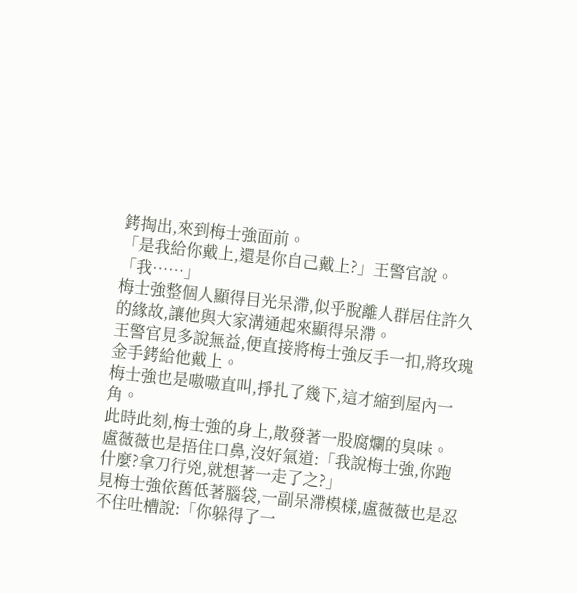銬掏出,來到梅士強面前。
「是我給你戴上,還是你自己戴上?」王警官說。
「我……」
梅士強整個人顯得目光呆滯,似乎脫離人群居住許久的緣故,讓他與大家溝通起來顯得呆滯。
王警官見多說無益,便直接將梅士強反手一扣,將玫瑰金手銬給他戴上。
梅士強也是嗷嗷直叫,掙扎了幾下,這才縮到屋內一角。
此時此刻,梅士強的身上,散發著一股腐爛的臭味。
盧薇薇也是捂住口鼻,沒好氣道:「我說梅士強,你跑什麼?拿刀行兇,就想著一走了之?」
見梅士強依舊低著腦袋,一副呆滯模樣,盧薇薇也是忍不住吐槽說:「你躲得了一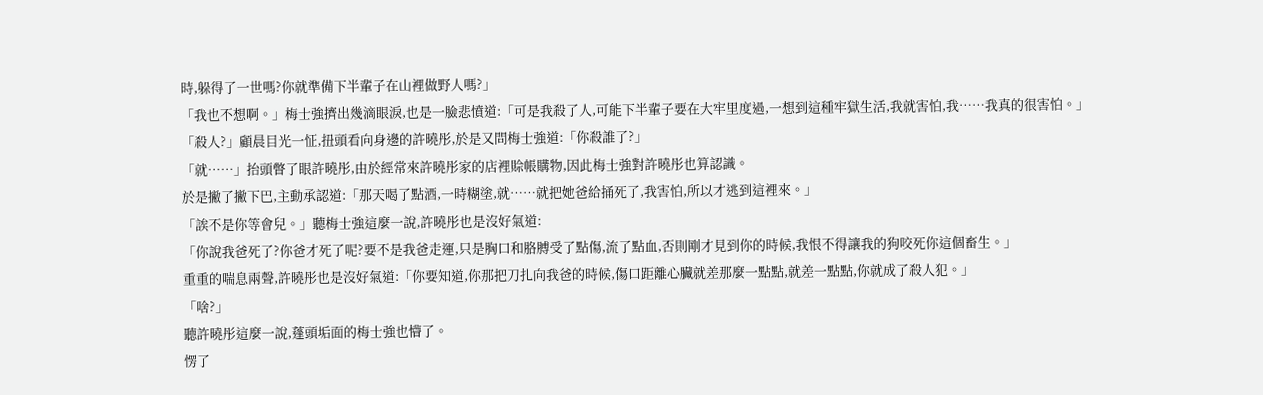時,躲得了一世嗎?你就準備下半輩子在山裡做野人嗎?」
「我也不想啊。」梅士強擠出幾滴眼淚,也是一臉悲憤道:「可是我殺了人,可能下半輩子要在大牢里度過,一想到這種牢獄生活,我就害怕,我……我真的很害怕。」
「殺人?」顧晨目光一怔,扭頭看向身邊的許曉彤,於是又問梅士強道:「你殺誰了?」
「就……」抬頭瞥了眼許曉彤,由於經常來許曉彤家的店裡賒帳購物,因此梅士強對許曉彤也算認識。
於是撇了撇下巴,主動承認道:「那天喝了點酒,一時糊塗,就……就把她爸給捅死了,我害怕,所以才逃到這裡來。」
「誒不是你等會兒。」聽梅士強這麼一說,許曉彤也是沒好氣道:
「你說我爸死了?你爸才死了呢?要不是我爸走運,只是胸口和胳膊受了點傷,流了點血,否則剛才見到你的時候,我恨不得讓我的狗咬死你這個畜生。」
重重的喘息兩聲,許曉彤也是沒好氣道:「你要知道,你那把刀扎向我爸的時候,傷口距離心臟就差那麼一點點,就差一點點,你就成了殺人犯。」
「啥?」
聽許曉彤這麼一說,蓬頭垢面的梅士強也懵了。
愣了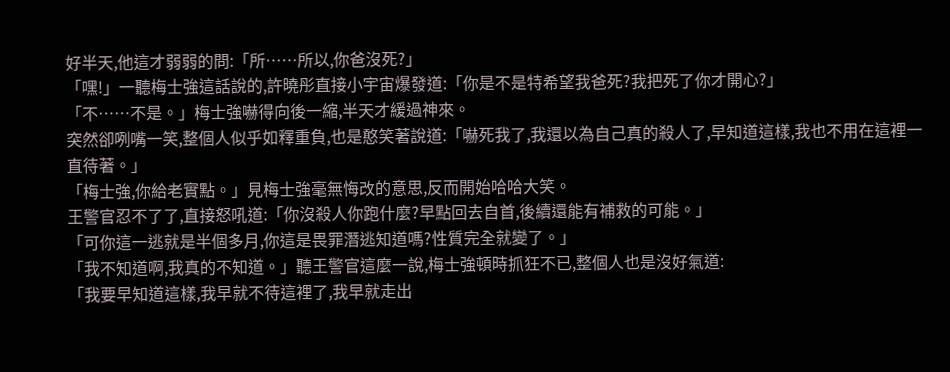好半天,他這才弱弱的問:「所……所以,你爸沒死?」
「嘿!」一聽梅士強這話說的,許曉彤直接小宇宙爆發道:「你是不是特希望我爸死?我把死了你才開心?」
「不……不是。」梅士強嚇得向後一縮,半天才緩過神來。
突然卻咧嘴一笑,整個人似乎如釋重負,也是憨笑著說道:「嚇死我了,我還以為自己真的殺人了,早知道這樣,我也不用在這裡一直待著。」
「梅士強,你給老實點。」見梅士強毫無悔改的意思,反而開始哈哈大笑。
王警官忍不了了,直接怒吼道:「你沒殺人你跑什麼?早點回去自首,後續還能有補救的可能。」
「可你這一逃就是半個多月,你這是畏罪潛逃知道嗎?性質完全就變了。」
「我不知道啊,我真的不知道。」聽王警官這麼一說,梅士強頓時抓狂不已,整個人也是沒好氣道:
「我要早知道這樣,我早就不待這裡了,我早就走出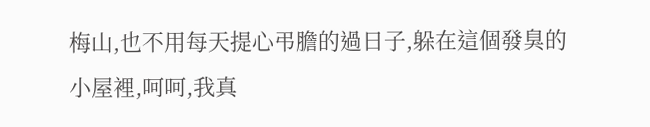梅山,也不用每天提心弔膽的過日子,躲在這個發臭的小屋裡,呵呵,我真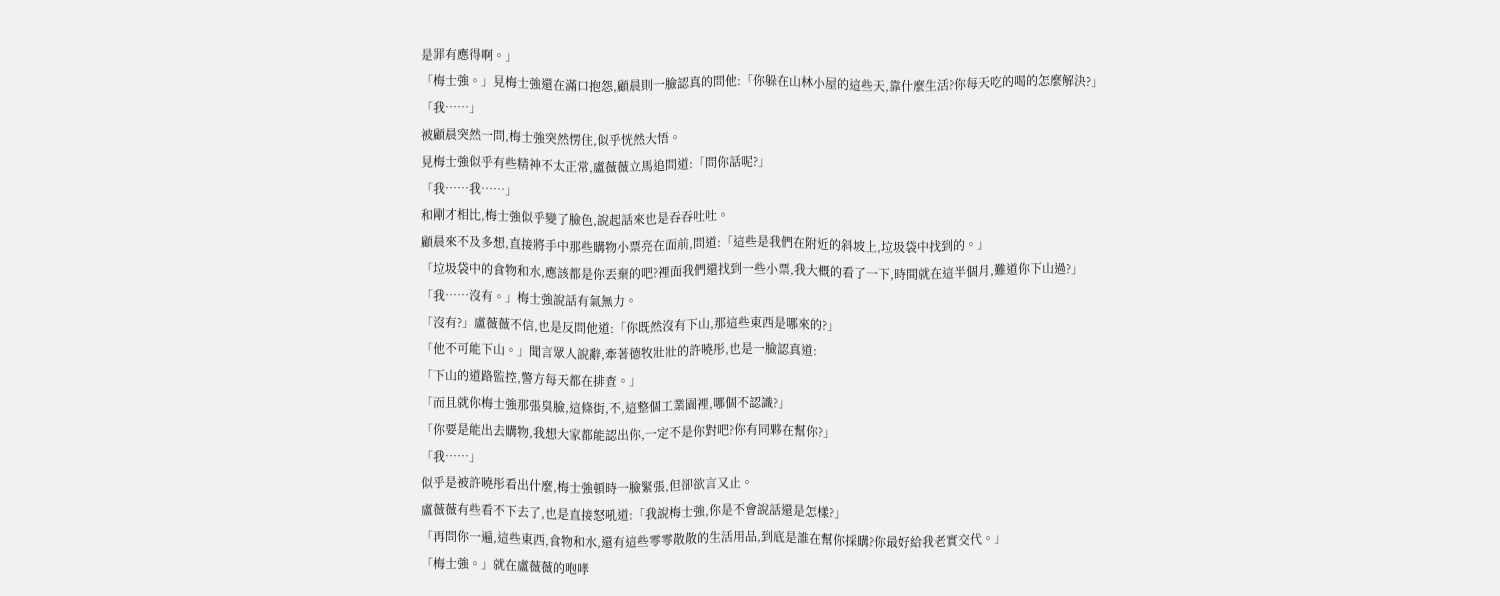是罪有應得啊。」
「梅士強。」見梅士強還在滿口抱怨,顧晨則一臉認真的問他:「你躲在山林小屋的這些天,靠什麼生活?你每天吃的喝的怎麼解決?」
「我……」
被顧晨突然一問,梅士強突然愣住,似乎恍然大悟。
見梅士強似乎有些精神不太正常,盧薇薇立馬追問道:「問你話呢?」
「我……我……」
和剛才相比,梅士強似乎變了臉色,說起話來也是吞吞吐吐。
顧晨來不及多想,直接將手中那些購物小票亮在面前,問道:「這些是我們在附近的斜坡上,垃圾袋中找到的。」
「垃圾袋中的食物和水,應該都是你丟棄的吧?裡面我們還找到一些小票,我大概的看了一下,時間就在這半個月,難道你下山過?」
「我……沒有。」梅士強說話有氣無力。
「沒有?」盧薇薇不信,也是反問他道:「你既然沒有下山,那這些東西是哪來的?」
「他不可能下山。」聞言眾人說辭,牽著德牧壯壯的許曉彤,也是一臉認真道:
「下山的道路監控,警方每天都在排查。」
「而且就你梅士強那張臭臉,這條街,不,這整個工業園裡,哪個不認識?」
「你要是能出去購物,我想大家都能認出你,一定不是你對吧?你有同夥在幫你?」
「我……」
似乎是被許曉彤看出什麼,梅士強頓時一臉緊張,但卻欲言又止。
盧薇薇有些看不下去了,也是直接怒吼道:「我說梅士強,你是不會說話還是怎樣?」
「再問你一遍,這些東西,食物和水,還有這些零零散散的生活用品,到底是誰在幫你採購?你最好給我老實交代。」
「梅士強。」就在盧薇薇的咆哮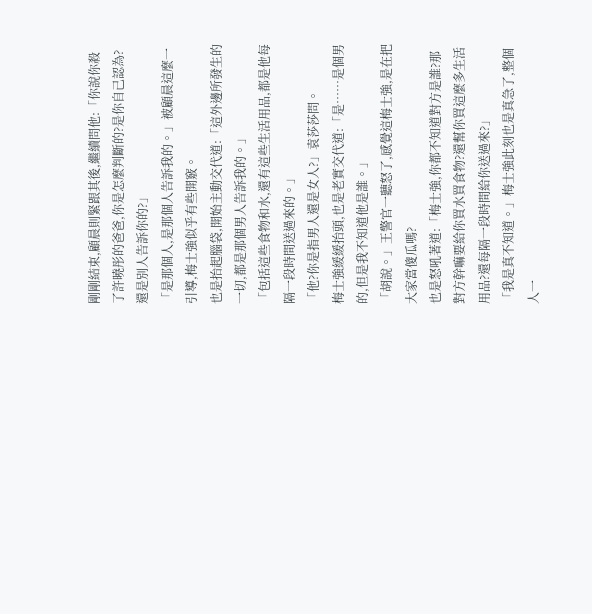剛剛結束,顧晨則緊跟其後,繼續問他:「你說你殺了許曉彤的爸爸,你是怎麼判斷的?是你自己認為?還是別人告訴你的?」
「是那個人,是那個人告訴我的。」被顧晨這麼一引導,梅士強似乎有些開竅。
也是抬起腦袋,開始主動交代道:「這外邊所發生的一切,都是那個男人告訴我的。」
「包括這些食物和水,還有這些生活用品,都是他每隔一段時間送過來的。」
「他?你是指男人還是女人?」袁莎莎問。
梅士強緩緩抬頭,也是老實交代道:「是……是個男的,但是我不知道他是誰。」
「胡說。」王警官一聽怒了,感覺這梅士強,是在把大家當傻瓜嗎?
也是怒吼著道:「梅士強,你都不知道對方是誰?那對方幹嘛要給你買水買食物?還幫你買這麼多生活用品?還每隔一段時間給你送過來?」
「我是真不知道。」梅士強此刻也是真急了,整個人一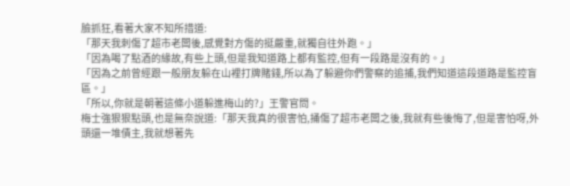臉抓狂,看著大家不知所措道:
「那天我刺傷了超市老闆後,感覺對方傷的挺嚴重,就獨自往外跑。」
「因為喝了點酒的緣故,有些上頭,但是我知道路上都有監控,但有一段路是沒有的。」
「因為之前曾經跟一般朋友躲在山裡打牌賭錢,所以為了躲避你們警察的追捕,我們知道這段道路是監控盲區。」
「所以,你就是朝著這條小道躲進梅山的?」王警官問。
梅士強狠狠點頭,也是無奈說道:「那天我真的很害怕,捅傷了超市老闆之後,我就有些後悔了,但是害怕呀,外頭還一堆債主,我就想著先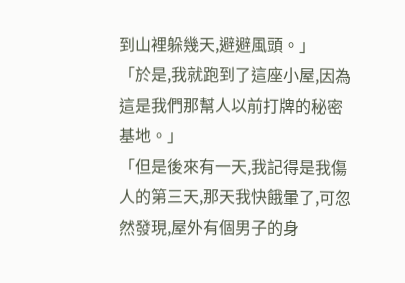到山裡躲幾天,避避風頭。」
「於是,我就跑到了這座小屋,因為這是我們那幫人以前打牌的秘密基地。」
「但是後來有一天,我記得是我傷人的第三天,那天我快餓暈了,可忽然發現,屋外有個男子的身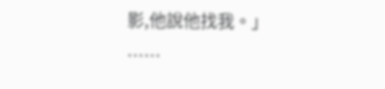影,他說他找我。」
……